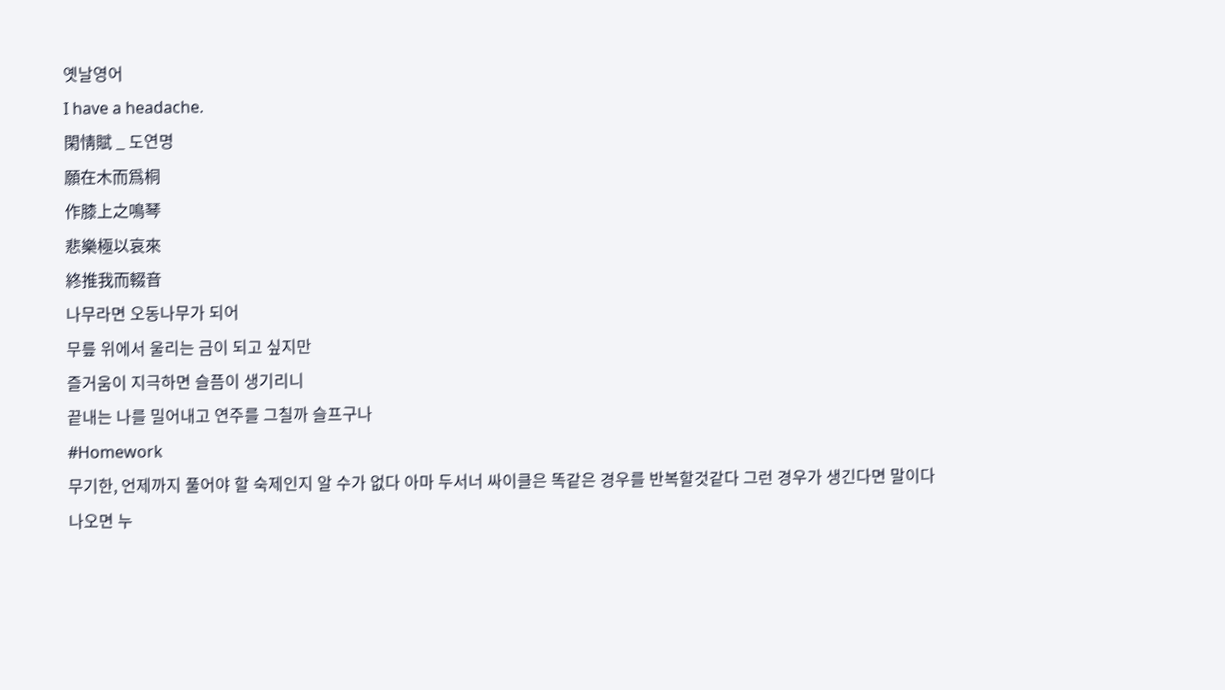옛날영어
I have a headache.
閑情賦 _ 도연명
願在木而爲桐
作膝上之鳴琴
悲樂極以哀來
終推我而輟音
나무라면 오동나무가 되어
무릎 위에서 울리는 금이 되고 싶지만
즐거움이 지극하면 슬픔이 생기리니
끝내는 나를 밀어내고 연주를 그칠까 슬프구나
#Homework
무기한, 언제까지 풀어야 할 숙제인지 알 수가 없다 아마 두서너 싸이클은 똑같은 경우를 반복할것같다 그런 경우가 생긴다면 말이다
나오면 누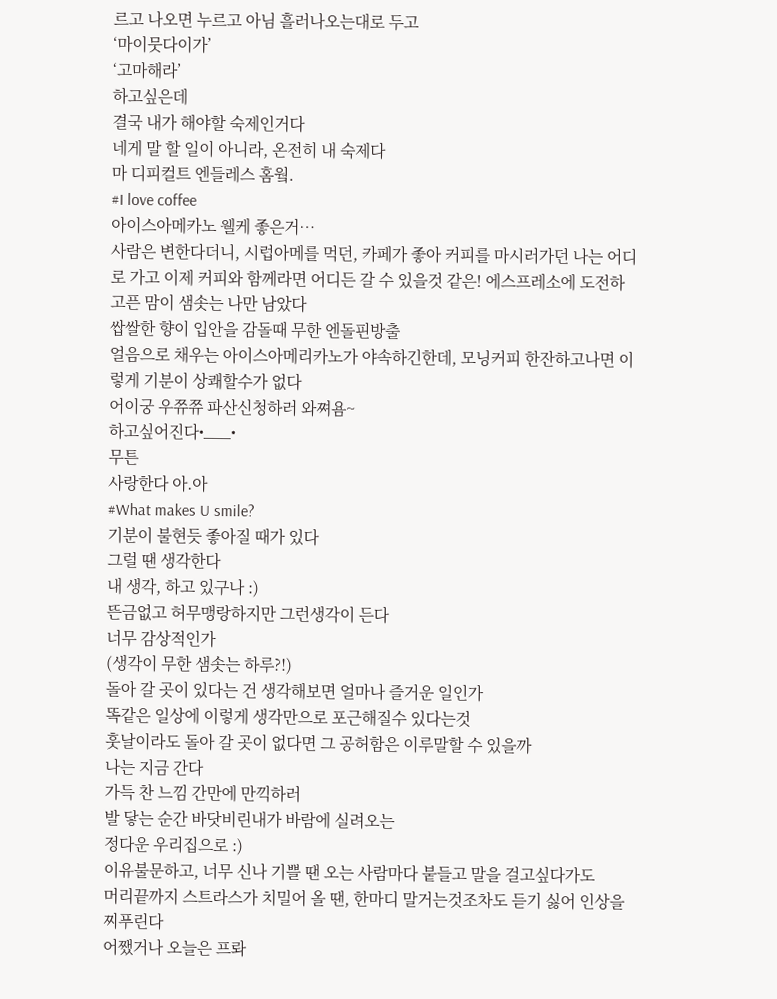르고 나오면 누르고 아님 흘러나오는대로 두고
‘마이뭇다이가’
‘고마해라’
하고싶은데
결국 내가 해야할 숙제인거다
네게 말 할 일이 아니라, 온전히 내 숙제다
마 디피컬트 엔들레스 홈웤.
#I love coffee
아이스아메카노 웰케 좋은거…
사람은 변한다더니, 시럽아메를 먹던, 카페가 좋아 커피를 마시러가던 나는 어디로 가고 이제 커피와 함께라면 어디든 갈 수 있을것 같은! 에스프레소에 도전하고픈 맘이 샘솟는 나만 남았다
쌉쌀한 향이 입안을 감돌때 무한 엔돌핀방출
얼음으로 채우는 아이스아메리카노가 야속하긴한데, 모닝커피 한잔하고나면 이렇게 기분이 상쾌할수가 없다
어이궁 우쮸쮸 파산신청하러 와쪄욤~
하고싶어진다•___•
무튼
사랑한다 아.아
#What makes U smile?
기분이 불현듯 좋아질 때가 있다
그럴 땐 생각한다
내 생각, 하고 있구나 :)
뜬금없고 허무맹랑하지만 그런생각이 든다
너무 감상적인가
(생각이 무한 샘솟는 하루?!)
돌아 갈 곳이 있다는 건 생각해보면 얼마나 즐거운 일인가
똑같은 일상에 이렇게 생각만으로 포근해질수 있다는것
훗날이라도 돌아 갈 곳이 없다면 그 공허함은 이루말할 수 있을까
나는 지금 간다
가득 찬 느낌 간만에 만끽하러
발 닿는 순간 바닷비린내가 바람에 실려오는
정다운 우리집으로 :)
이유불문하고, 너무 신나 기쁠 땐 오는 사람마다 붙들고 말을 걸고싶다가도
머리끝까지 스트라스가 치밀어 올 땐, 한마디 말거는것조차도 듣기 싫어 인상을 찌푸린다
어쨌거나 오늘은 프롸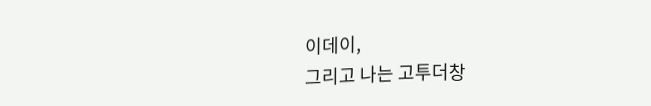이데이,
그리고 나는 고투더창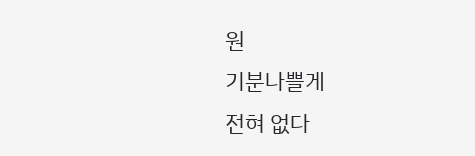원
기분나쁠게
전혀 없다